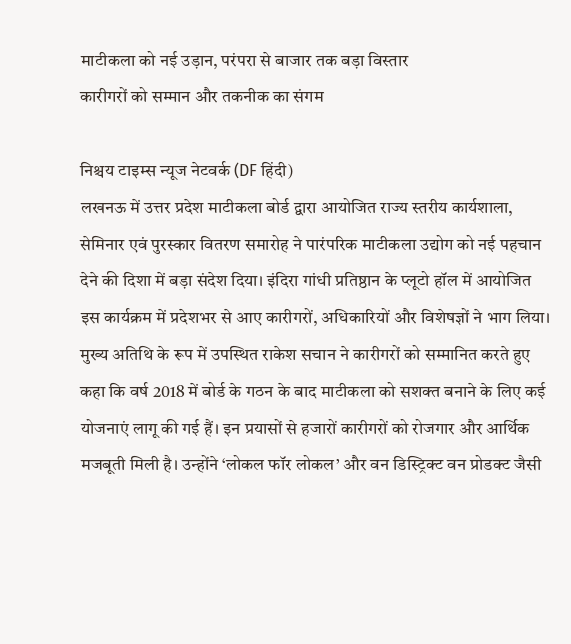माटीकला को नई उड़ान, परंपरा से बाजार तक बड़ा विस्तार
कारीगरों को सम्मान और तकनीक का संगम

निश्चय टाइम्स न्यूज नेटवर्क (DF हिंदी)
लखनऊ में उत्तर प्रदेश माटीकला बोर्ड द्वारा आयोजित राज्य स्तरीय कार्यशाला, सेमिनार एवं पुरस्कार वितरण समारोह ने पारंपरिक माटीकला उद्योग को नई पहचान देने की दिशा में बड़ा संदेश दिया। इंदिरा गांधी प्रतिष्ठान के प्लूटो हॉल में आयोजित इस कार्यक्रम में प्रदेशभर से आए कारीगरों, अधिकारियों और विशेषज्ञों ने भाग लिया।
मुख्य अतिथि के रूप में उपस्थित राकेश सचान ने कारीगरों को सम्मानित करते हुए कहा कि वर्ष 2018 में बोर्ड के गठन के बाद माटीकला को सशक्त बनाने के लिए कई योजनाएं लागू की गई हैं। इन प्रयासों से हजारों कारीगरों को रोजगार और आर्थिक मजबूती मिली है। उन्होंने ‘लोकल फॉर लोकल’ और वन डिस्ट्रिक्ट वन प्रोडक्ट जैसी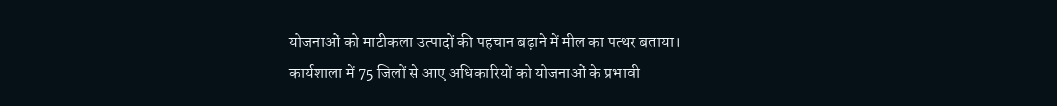योजनाओं को माटीकला उत्पादों की पहचान बढ़ाने में मील का पत्थर बताया।
कार्यशाला में 75 जिलों से आए अधिकारियों को योजनाओं के प्रभावी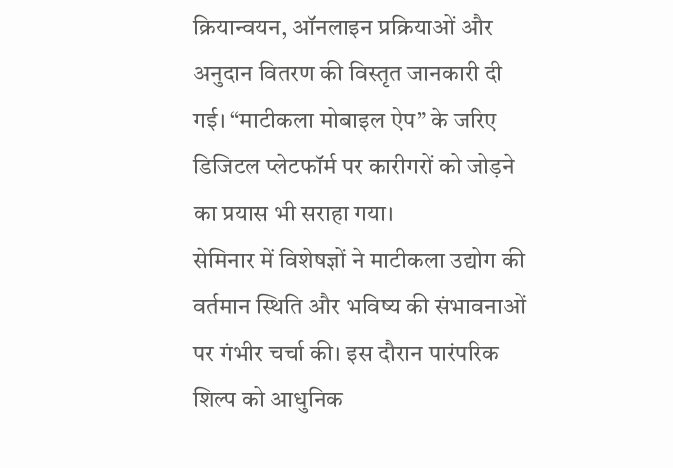क्रियान्वयन, ऑनलाइन प्रक्रियाओं और अनुदान वितरण की विस्तृत जानकारी दी गई। “माटीकला मोबाइल ऐप” के जरिए डिजिटल प्लेटफॉर्म पर कारीगरों को जोड़ने का प्रयास भी सराहा गया।
सेमिनार में विशेषज्ञों ने माटीकला उद्योग की वर्तमान स्थिति और भविष्य की संभावनाओं पर गंभीर चर्चा की। इस दौरान पारंपरिक शिल्प को आधुनिक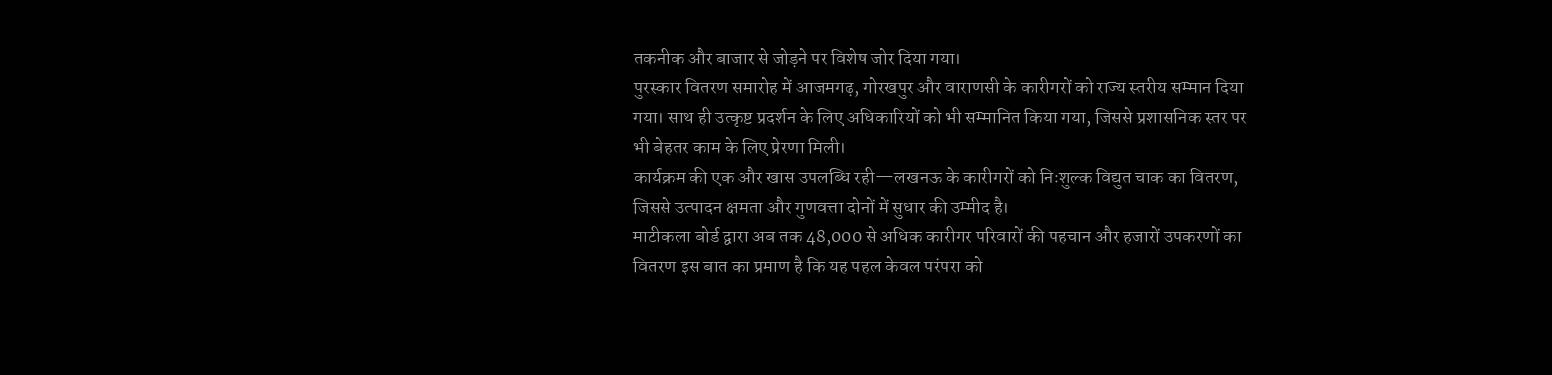तकनीक और बाजार से जोड़ने पर विशेष जोर दिया गया।
पुरस्कार वितरण समारोह में आजमगढ़, गोरखपुर और वाराणसी के कारीगरों को राज्य स्तरीय सम्मान दिया गया। साथ ही उत्कृष्ट प्रदर्शन के लिए अधिकारियों को भी सम्मानित किया गया, जिससे प्रशासनिक स्तर पर भी बेहतर काम के लिए प्रेरणा मिली।
कार्यक्रम की एक और खास उपलब्धि रही—लखनऊ के कारीगरों को निःशुल्क विद्युत चाक का वितरण, जिससे उत्पादन क्षमता और गुणवत्ता दोनों में सुधार की उम्मीद है।
माटीकला बोर्ड द्वारा अब तक 48,000 से अधिक कारीगर परिवारों की पहचान और हजारों उपकरणों का वितरण इस बात का प्रमाण है कि यह पहल केवल परंपरा को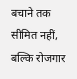बचाने तक सीमित नहीं, बल्कि रोजगार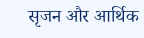सृजन और आर्थिक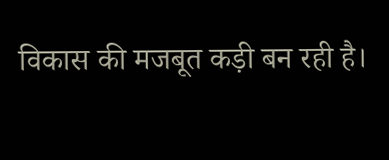विकास की मजबूत कड़ी बन रही है।